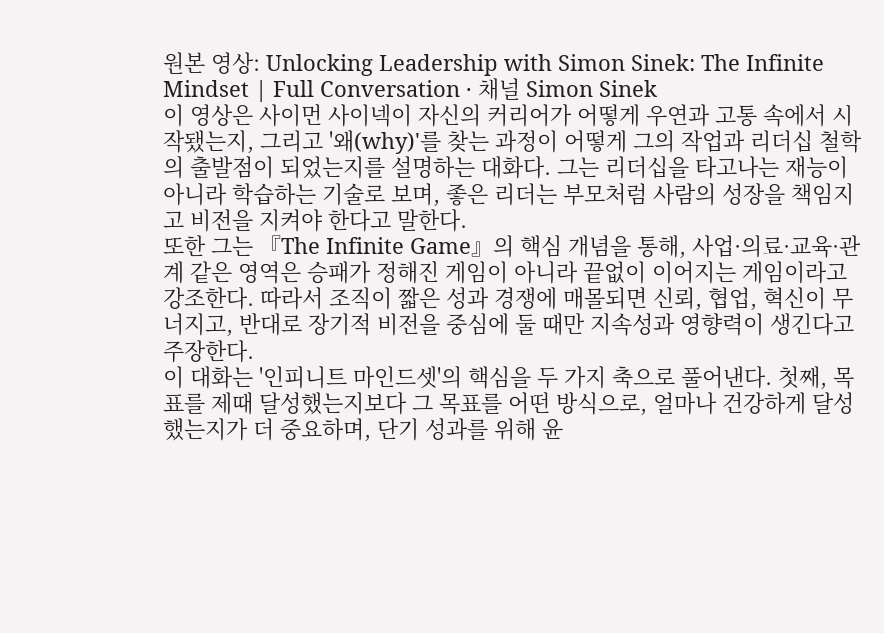원본 영상: Unlocking Leadership with Simon Sinek: The Infinite Mindset | Full Conversation · 채널 Simon Sinek
이 영상은 사이먼 사이넥이 자신의 커리어가 어떻게 우연과 고통 속에서 시작됐는지, 그리고 '왜(why)'를 찾는 과정이 어떻게 그의 작업과 리더십 철학의 출발점이 되었는지를 설명하는 대화다. 그는 리더십을 타고나는 재능이 아니라 학습하는 기술로 보며, 좋은 리더는 부모처럼 사람의 성장을 책임지고 비전을 지켜야 한다고 말한다.
또한 그는 『The Infinite Game』의 핵심 개념을 통해, 사업·의료·교육·관계 같은 영역은 승패가 정해진 게임이 아니라 끝없이 이어지는 게임이라고 강조한다. 따라서 조직이 짧은 성과 경쟁에 매몰되면 신뢰, 협업, 혁신이 무너지고, 반대로 장기적 비전을 중심에 둘 때만 지속성과 영향력이 생긴다고 주장한다.
이 대화는 '인피니트 마인드셋'의 핵심을 두 가지 축으로 풀어낸다. 첫째, 목표를 제때 달성했는지보다 그 목표를 어떤 방식으로, 얼마나 건강하게 달성했는지가 더 중요하며, 단기 성과를 위해 윤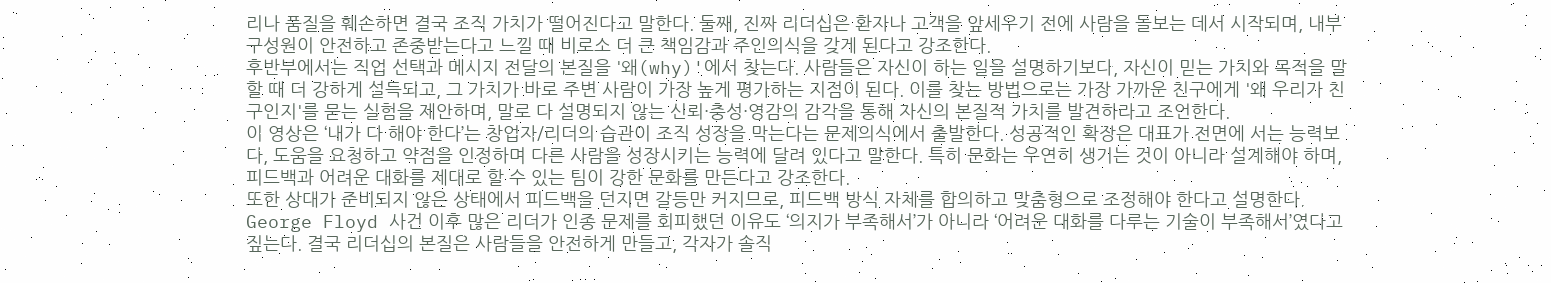리나 품질을 훼손하면 결국 조직 가치가 떨어진다고 말한다. 둘째, 진짜 리더십은 환자나 고객을 앞세우기 전에 사람을 돌보는 데서 시작되며, 내부 구성원이 안전하고 존중받는다고 느낄 때 비로소 더 큰 책임감과 주인의식을 갖게 된다고 강조한다.
후반부에서는 직업 선택과 메시지 전달의 본질을 '왜(why)'에서 찾는다. 사람들은 자신이 하는 일을 설명하기보다, 자신이 믿는 가치와 목적을 말할 때 더 강하게 설득되고, 그 가치가 바로 주변 사람이 가장 높게 평가하는 지점이 된다. 이를 찾는 방법으로는 가장 가까운 친구에게 '왜 우리가 친구인지'를 묻는 실험을 제안하며, 말로 다 설명되지 않는 신뢰·충성·영감의 감각을 통해 자신의 본질적 가치를 발견하라고 조언한다.
이 영상은 ‘내가 다 해야 한다’는 창업자/리더의 습관이 조직 성장을 막는다는 문제의식에서 출발한다. 성공적인 확장은 대표가 전면에 서는 능력보다, 도움을 요청하고 약점을 인정하며 다른 사람을 성장시키는 능력에 달려 있다고 말한다. 특히 문화는 우연히 생기는 것이 아니라 설계해야 하며, 피드백과 어려운 대화를 제대로 할 수 있는 팀이 강한 문화를 만든다고 강조한다.
또한 상대가 준비되지 않은 상태에서 피드백을 던지면 갈등만 커지므로, 피드백 방식 자체를 합의하고 맞춤형으로 조정해야 한다고 설명한다. George Floyd 사건 이후 많은 리더가 인종 문제를 회피했던 이유도 ‘의지가 부족해서’가 아니라 ‘어려운 대화를 다루는 기술이 부족해서’였다고 짚는다. 결국 리더십의 본질은 사람들을 안전하게 만들고, 각자가 솔직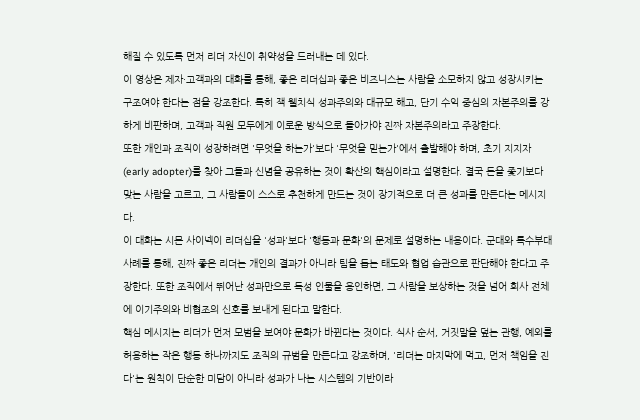해질 수 있도록 먼저 리더 자신이 취약성을 드러내는 데 있다.
이 영상은 제자·고객과의 대화를 통해, 좋은 리더십과 좋은 비즈니스는 사람을 소모하지 않고 성장시키는 구조여야 한다는 점을 강조한다. 특히 잭 웰치식 성과주의와 대규모 해고, 단기 수익 중심의 자본주의를 강하게 비판하며, 고객과 직원 모두에게 이로운 방식으로 돌아가야 진짜 자본주의라고 주장한다.
또한 개인과 조직이 성장하려면 '무엇을 하는가'보다 '무엇을 믿는가'에서 출발해야 하며, 초기 지지자(early adopter)를 찾아 그들과 신념을 공유하는 것이 확산의 핵심이라고 설명한다. 결국 돈을 좇기보다 맞는 사람을 고르고, 그 사람들이 스스로 추천하게 만드는 것이 장기적으로 더 큰 성과를 만든다는 메시지다.
이 대화는 시몬 사이넥이 리더십을 '성과'보다 '행동과 문화'의 문제로 설명하는 내용이다. 군대와 특수부대 사례를 통해, 진짜 좋은 리더는 개인의 결과가 아니라 팀을 돕는 태도와 협업 습관으로 판단해야 한다고 주장한다. 또한 조직에서 뛰어난 성과만으로 독성 인물을 용인하면, 그 사람을 보상하는 것을 넘어 회사 전체에 이기주의와 비협조의 신호를 보내게 된다고 말한다.
핵심 메시지는 리더가 먼저 모범을 보여야 문화가 바뀐다는 것이다. 식사 순서, 거짓말을 덮는 관행, 예외를 허용하는 작은 행동 하나까지도 조직의 규범을 만든다고 강조하며, '리더는 마지막에 먹고, 먼저 책임을 진다'는 원칙이 단순한 미담이 아니라 성과가 나는 시스템의 기반이라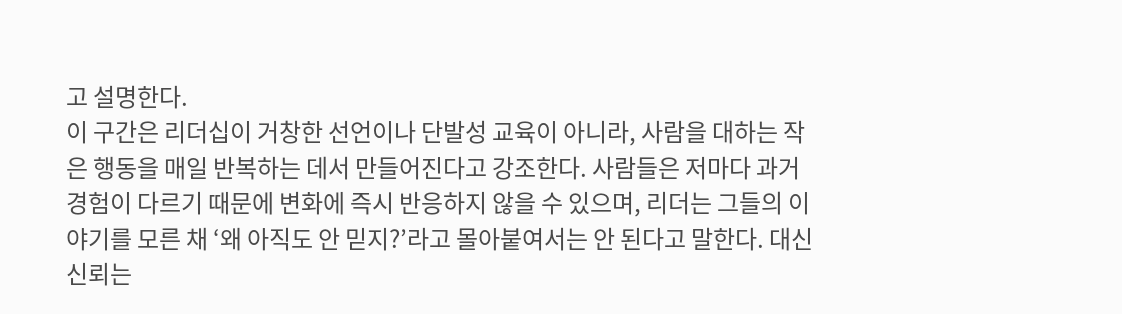고 설명한다.
이 구간은 리더십이 거창한 선언이나 단발성 교육이 아니라, 사람을 대하는 작은 행동을 매일 반복하는 데서 만들어진다고 강조한다. 사람들은 저마다 과거 경험이 다르기 때문에 변화에 즉시 반응하지 않을 수 있으며, 리더는 그들의 이야기를 모른 채 ‘왜 아직도 안 믿지?’라고 몰아붙여서는 안 된다고 말한다. 대신 신뢰는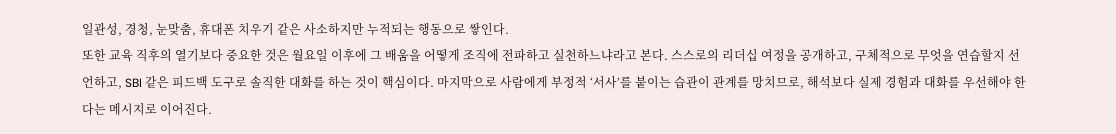일관성, 경청, 눈맞춤, 휴대폰 치우기 같은 사소하지만 누적되는 행동으로 쌓인다.
또한 교육 직후의 열기보다 중요한 것은 월요일 이후에 그 배움을 어떻게 조직에 전파하고 실천하느냐라고 본다. 스스로의 리더십 여정을 공개하고, 구체적으로 무엇을 연습할지 선언하고, SBI 같은 피드백 도구로 솔직한 대화를 하는 것이 핵심이다. 마지막으로 사람에게 부정적 ‘서사’를 붙이는 습관이 관계를 망치므로, 해석보다 실제 경험과 대화를 우선해야 한다는 메시지로 이어진다.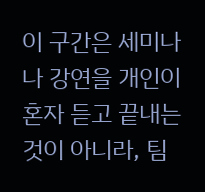이 구간은 세미나나 강연을 개인이 혼자 듣고 끝내는 것이 아니라, 팀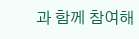과 함께 참여해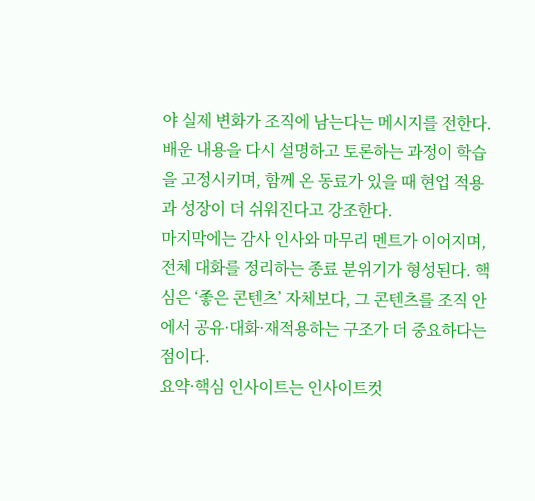야 실제 변화가 조직에 남는다는 메시지를 전한다. 배운 내용을 다시 설명하고 토론하는 과정이 학습을 고정시키며, 함께 온 동료가 있을 때 현업 적용과 성장이 더 쉬워진다고 강조한다.
마지막에는 감사 인사와 마무리 멘트가 이어지며, 전체 대화를 정리하는 종료 분위기가 형성된다. 핵심은 ‘좋은 콘텐츠’ 자체보다, 그 콘텐츠를 조직 안에서 공유·대화·재적용하는 구조가 더 중요하다는 점이다.
요약·핵심 인사이트는 인사이트컷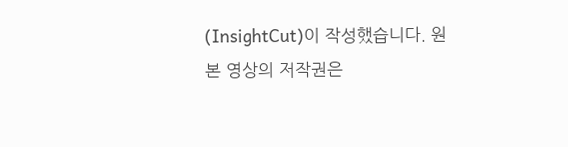(InsightCut)이 작성했습니다. 원본 영상의 저작권은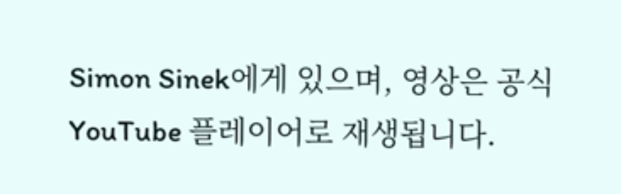Simon Sinek에게 있으며, 영상은 공식 YouTube 플레이어로 재생됩니다.